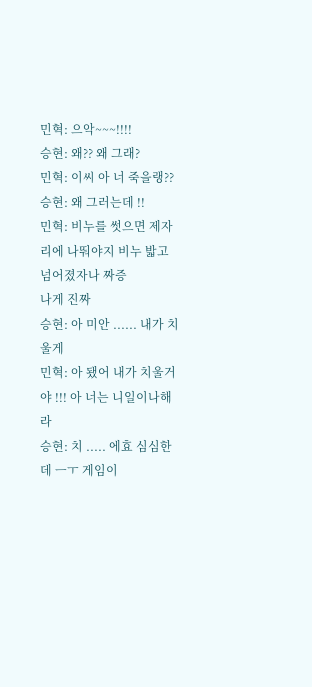민혁: 으악~~~!!!!
승현: 왜?? 왜 그래?
민혁: 이씨 아 너 죽을랭??
승현: 왜 그러는데 !!
민혁: 비누를 썻으면 제자리에 나뚸야지 비누 밟고 넘어졌자나 짜증
나게 진짜
승현: 아 미안 ...... 내가 치울게
민혁: 아 됐어 내가 치울거야 !!! 아 너는 니일이나해라
승현: 치 ..... 에효 심심한데 ㅡㅜ 게임이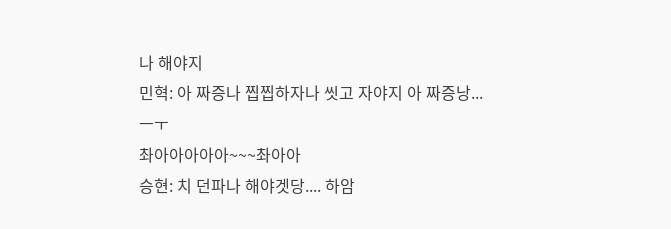나 해야지
민혁: 아 짜증나 찝찝하자나 씻고 자야지 아 짜증낭... ㅡㅜ
촤아아아아아~~~촤아아
승현: 치 던파나 해야겟당.... 하암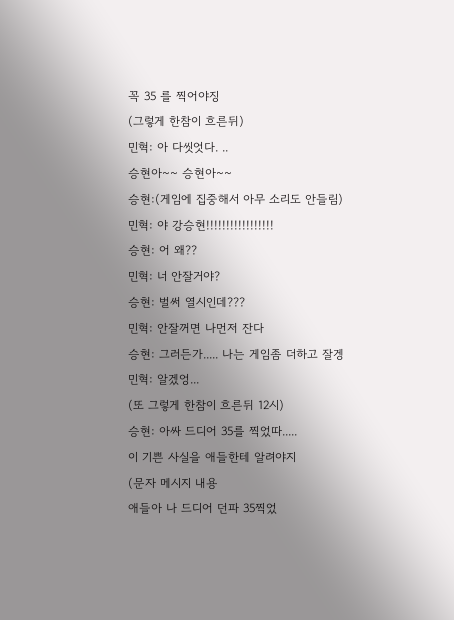꼭 35 를 찍어야징
(그렇게 한참이 흐른뒤)
민혁: 아 다씻엇다. ..
승현아~~ 승현아~~
승현:(게임에 집중해서 아무 소리도 안들림)
민혁: 야 강승현!!!!!!!!!!!!!!!!!
승현: 어 왜??
민혁: 너 안잘거야?
승현: 벌써 열시인데???
민혁: 안잘꺼면 나먼저 잔다
승현: 그러든가..... 나는 게임좀 더하고 잘겡
민혁: 알겠엉...
(또 그렇게 한참이 흐른뒤 12시)
승현: 아싸 드디어 35를 찍었따.....
이 기쁜 사실을 애들한테 알려야지
(문자 메시지 내용
애들아 나 드디어 던파 35찍었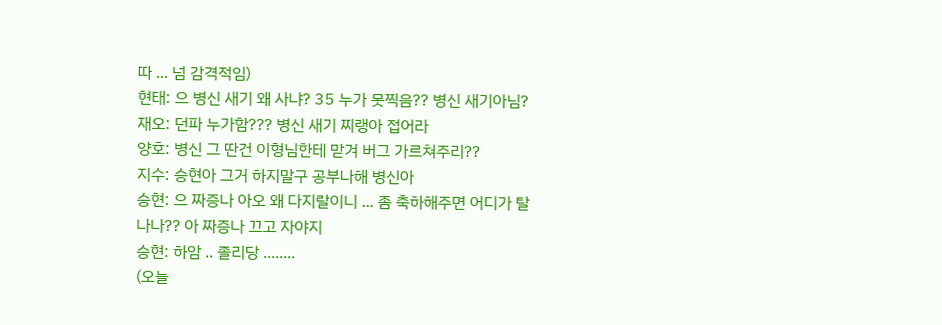따 ... 넘 감격적임)
현태: 으 병신 새기 왜 사냐? 35 누가 못찍음?? 병신 새기아님?
재오: 던파 누가함??? 병신 새기 찌랭아 접어라
양호: 병신 그 딴건 이형님한테 맏겨 버그 가르쳐주리??
지수: 승현아 그거 하지말구 공부나해 병신아
승현: 으 짜증나 아오 왜 다지랄이니 ... 좀 축하해주면 어디가 탈
나나?? 아 짜증나 끄고 자야지
승현: 하암 .. 졸리당 ........
(오늘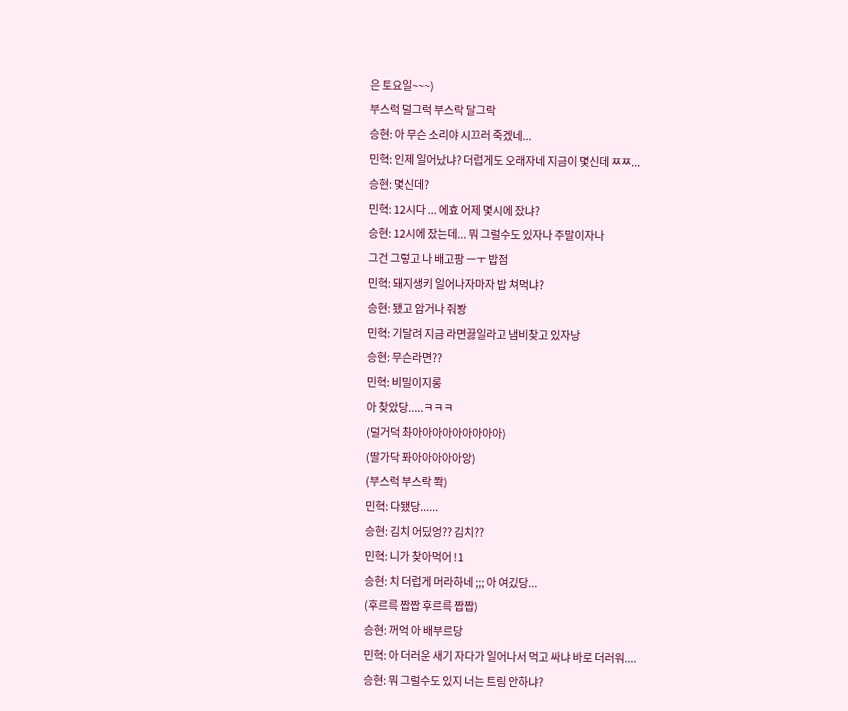은 토요일~~~)
부스럭 덜그럭 부스락 달그락
승현: 아 무슨 소리야 시끄러 죽겠네...
민혁: 인제 일어났냐? 더럽게도 오래자네 지금이 몇신데 ㅉㅉ...
승현: 몇신데?
민혁: 12시다 ... 에효 어제 몇시에 잤냐?
승현: 12시에 잤는데... 뭐 그럴수도 있자나 주말이자나
그건 그렇고 나 배고팡 ㅡㅜ 밥점
민혁: 돼지생키 일어나자마자 밥 쳐먹냐?
승현: 됐고 암거나 줘봥
민혁: 기달려 지금 라면끓일라고 냄비찾고 있자낭
승현: 무슨라면??
민혁: 비밀이지롱
아 찾았당.....ㅋㅋㅋ
(덜거덕 촤아아아아아아아아아)
(딸가닥 퐈아아아아아앙)
(부스럭 부스락 쫙)
민혁: 다됐당......
승현: 김치 어딨엉?? 김치??
민혁: 니가 찾아먹어 !1
승현: 치 더럽게 머라하네 ;;; 아 여깄당...
(후르륵 짭짭 후르륵 짭짭)
승현: 꺼억 아 배부르당
민혁: 아 더러운 새기 자다가 일어나서 먹고 싸냐 바로 더러워....
승현: 뭐 그럴수도 있지 너는 트림 안하냐?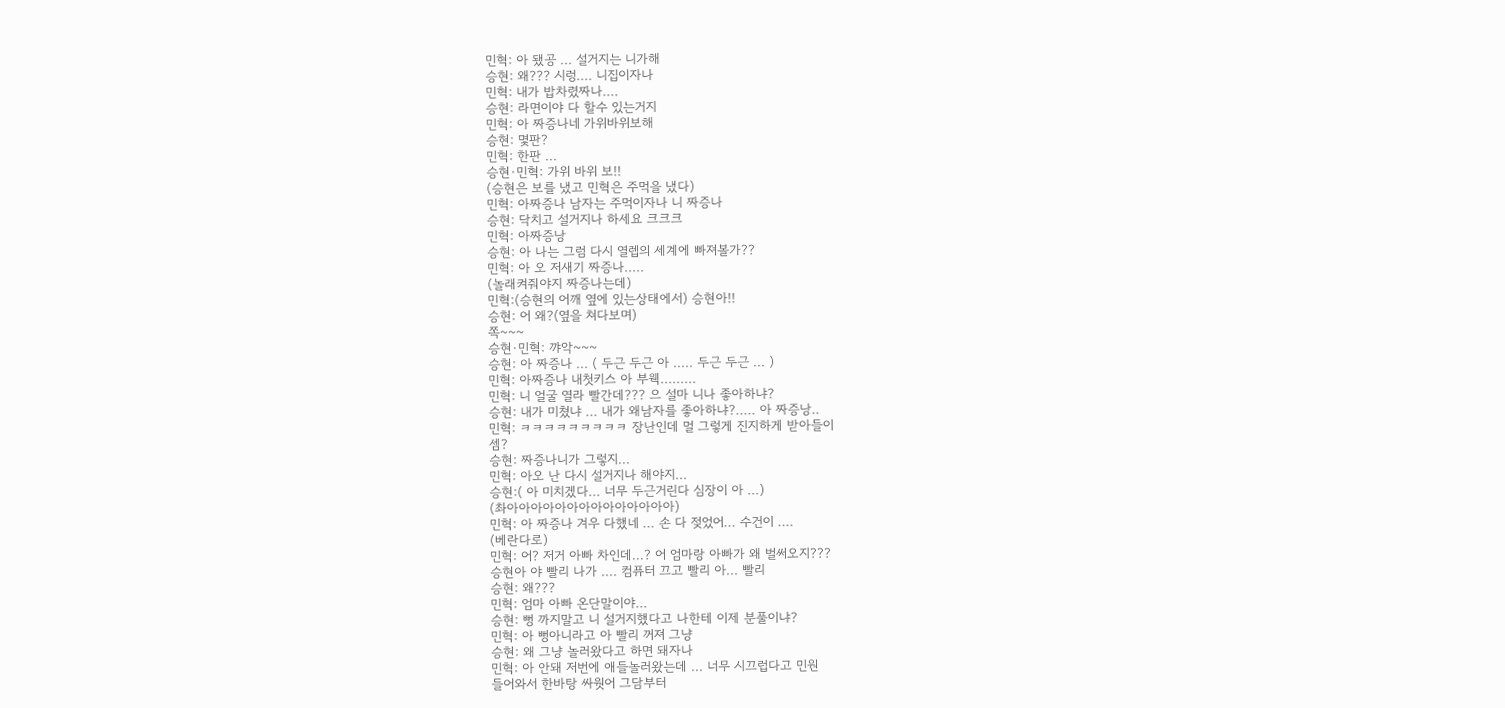민혁: 아 됐공 ... 설거지는 니가해
승현: 왜??? 시렁.... 니집이자나
민혁: 내가 밥차렸짜나....
승현: 라면이야 다 할수 있는거지
민혁: 아 짜증나네 가위바위보해
승현: 몇판?
민혁: 한판 ...
승현·민혁: 가위 바위 보!!
(승현은 보를 냈고 민혁은 주먹을 냈다)
민혁: 아짜증나 남자는 주먹이자나 니 짜증나
승현: 닥치고 설거지나 하세요 크크크
민혁: 아짜증낭
승현: 아 나는 그럼 다시 열렙의 세계에 빠져볼가??
민혁: 아 오 저새기 짜증나.....
(놀래켜줘야지 짜증나는데)
민혁:(승현의 어깨 옆에 있는상태에서) 승현아!!
승현: 어 왜?(옆을 쳐다보며)
쪽~~~
승현·민혁: 꺄악~~~
승현: 아 짜증나 ... ( 두근 두근 아 ..... 두근 두근 ... )
민혁: 아짜증나 내첫키스 아 부웩.........
민혁: 니 얼굴 열라 빨간데??? 으 설마 니나 좋아하냐?
승현: 내가 미쳤냐 ... 내가 왜남자를 좋아하냐?..... 아 짜증낭..
민혁: ㅋㅋㅋㅋㅋㅋㅋㅋㅋ 장난인데 멀 그렇게 진지하게 받아들이
셈?
승현: 짜증나니가 그렇지...
민혁: 아오 난 다시 설거지나 해야지...
승현:( 아 미치겠다... 너무 두근거린다 심장이 아 ...)
(촤아아아아아아아아아아아아아아)
민혁: 아 짜증나 겨우 다했네 ... 손 다 젖었어... 수건이 ....
(베란다로)
민혁: 어? 저거 아빠 차인데...? 어 엄마랑 아빠가 왜 벌써오지???
승현아 야 빨리 나가 .... 컴퓨터 끄고 빨리 아... 빨리
승현: 왜???
민혁: 엄마 아빠 온단말이야...
승현: 뻥 까지말고 니 설거지했다고 나한테 이제 분풀이냐?
민혁: 아 뻥아니라고 아 빨리 꺼져 그냥
승현: 왜 그냥 놀러왔다고 하면 돼자나
민혁: 아 안돼 저번에 애들놀러왔는데 ... 너무 시끄럽다고 민원
들어와서 한바탕 싸웟어 그담부터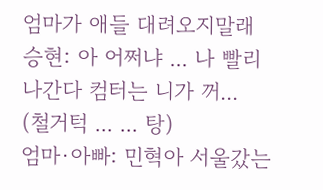엄마가 애들 대려오지말래
승현: 아 어쩌냐 ... 나 빨리 나간다 컴터는 니가 꺼...
(철거턱 ... ... 탕)
엄마·아빠: 민혁아 서울갔는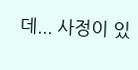데... 사정이 있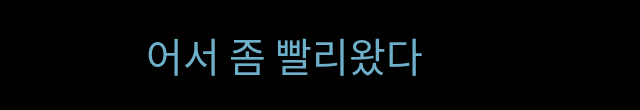어서 좀 빨리왔다